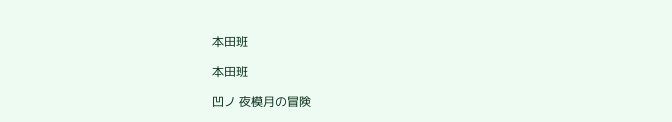本田班

本田班

凹ノ 夜模月の冒険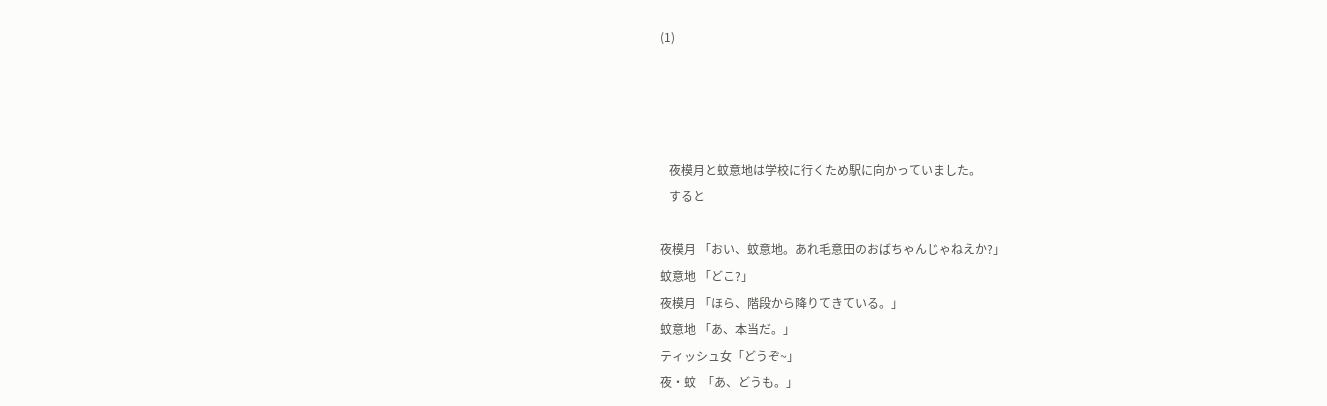(1)




   夜模月と蚊意地は学校に行くため駅に向かっていました。
   すると

夜模月 「おい、蚊意地。あれ毛意田のおばちゃんじゃねえか?」
蚊意地 「どこ?」
夜模月 「ほら、階段から降りてきている。」
蚊意地 「あ、本当だ。」
ティッシュ女「どうぞ~」
夜・蚊  「あ、どうも。」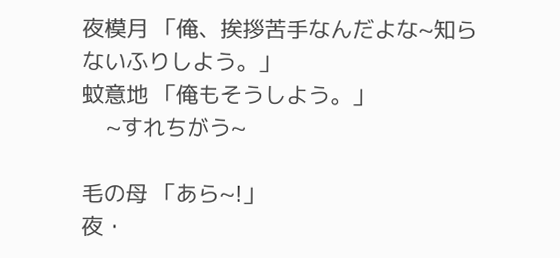夜模月 「俺、挨拶苦手なんだよな~知らないふりしよう。」
蚊意地 「俺もそうしよう。」
    ~すれちがう~

毛の母 「あら~!」
夜・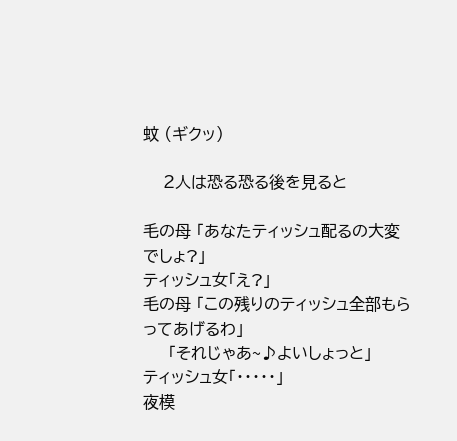蚊 (ギクッ)

    2人は恐る恐る後を見ると

毛の母 「あなたティッシュ配るの大変でしょ?」
ティッシュ女「え?」
毛の母 「この残りのティッシュ全部もらってあげるわ」
     「それじゃあ~♪よいしょっと」
ティッシュ女「・・・・・」
夜模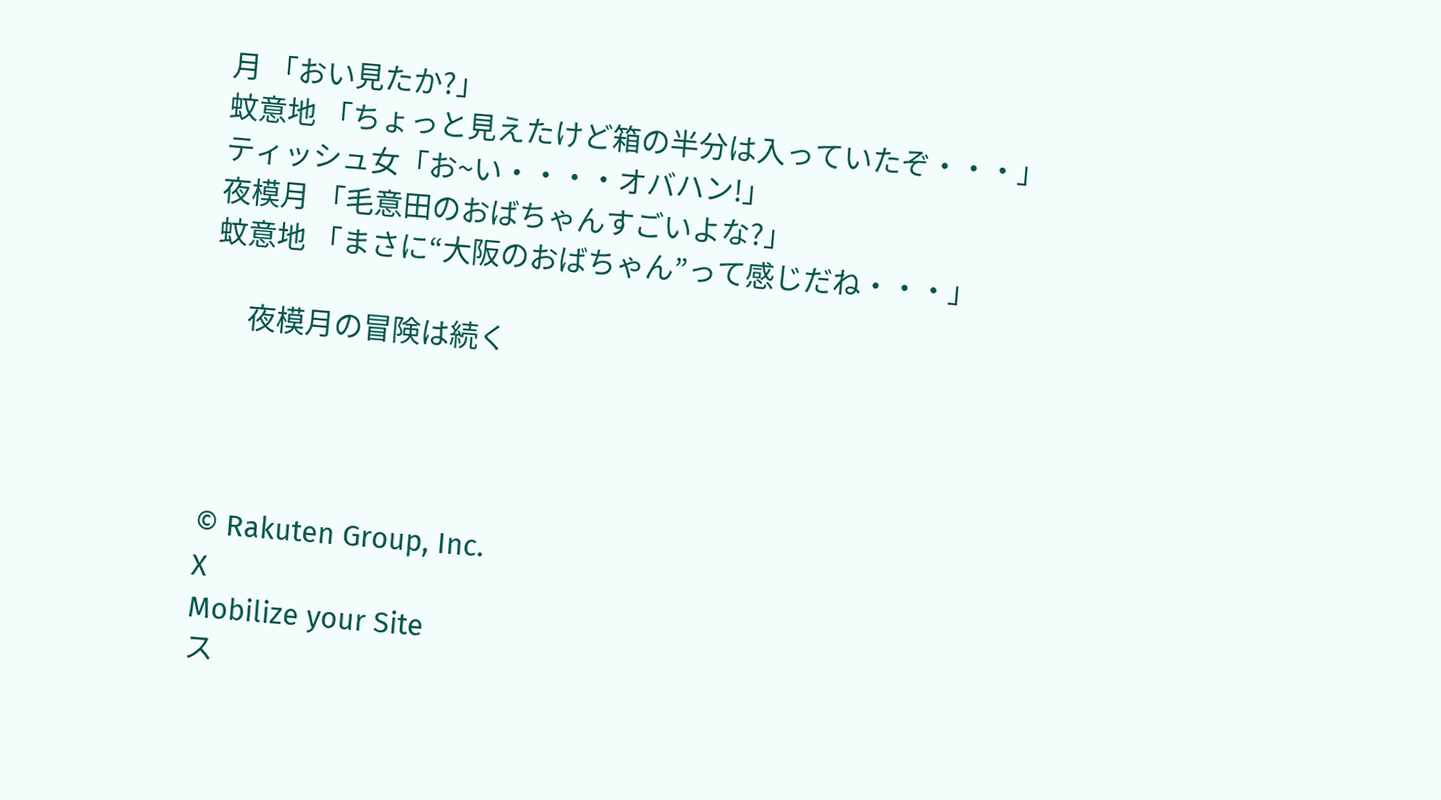月 「おい見たか?」
蚊意地 「ちょっと見えたけど箱の半分は入っていたぞ・・・」
ティッシュ女「お~い・・・・オバハン!」
夜模月 「毛意田のおばちゃんすごいよな?」
蚊意地 「まさに“大阪のおばちゃん”って感じだね・・・」

     夜模月の冒険は続く




© Rakuten Group, Inc.
X
Mobilize your Site
ス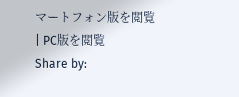マートフォン版を閲覧 | PC版を閲覧
Share by: